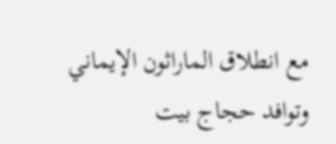مع انطلاق الماراثون الإيماني وتوافد حجاج بيت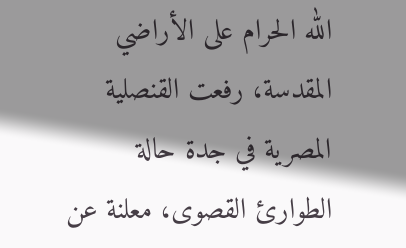الله الحرام على الأراضي المقدسة، رفعت القنصلية المصرية في جدة حالة الطوارئ القصوى، معلنة عن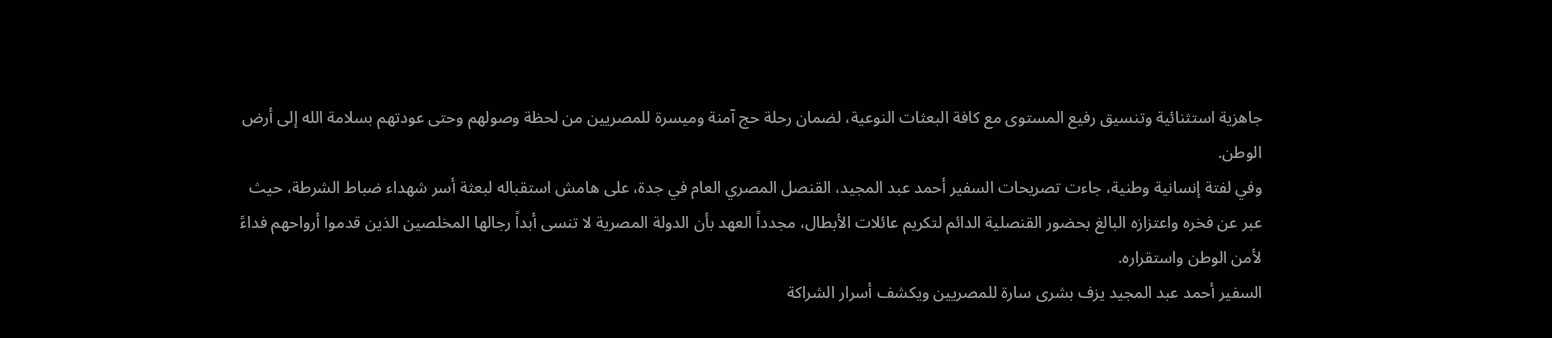جاهزية استثنائية وتنسيق رفيع المستوى مع كافة البعثات النوعية، لضمان رحلة حج آمنة وميسرة للمصريين من لحظة وصولهم وحتى عودتهم بسلامة الله إلى أرض الوطن.
وفي لفتة إنسانية وطنية، جاءت تصريحات السفير أحمد عبد المجيد، القنصل المصري العام في جدة، على هامش استقباله لبعثة أسر شهداء ضباط الشرطة، حيث عبر عن فخره واعتزازه البالغ بحضور القنصلية الدائم لتكريم عائلات الأبطال، مجدداً العهد بأن الدولة المصرية لا تنسى أبداً رجالها المخلصين الذين قدموا أرواحهم فداءً لأمن الوطن واستقراره.
السفير أحمد عبد المجيد يزف بشرى سارة للمصريين ويكشف أسرار الشراكة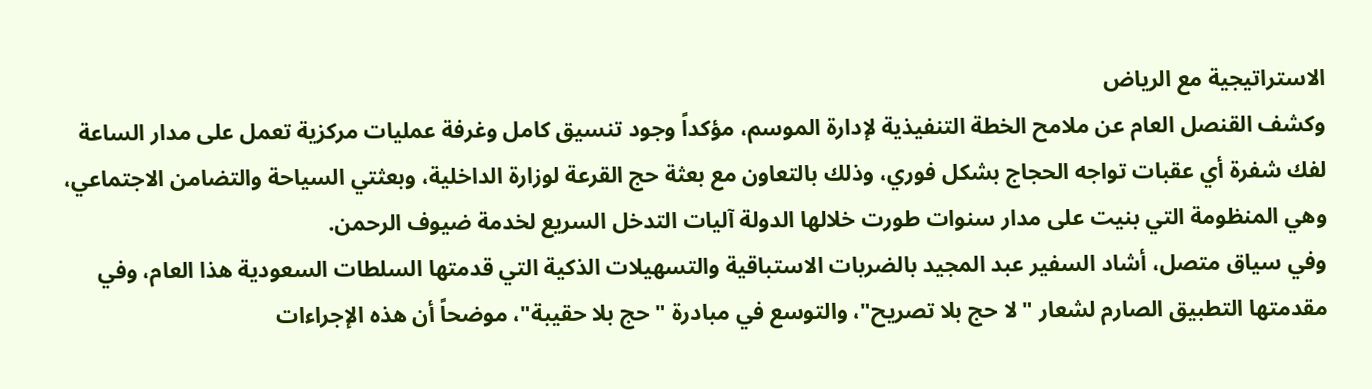الاستراتيجية مع الرياض
وكشف القنصل العام عن ملامح الخطة التنفيذية لإدارة الموسم، مؤكداً وجود تنسيق كامل وغرفة عمليات مركزية تعمل على مدار الساعة لفك شفرة أي عقبات تواجه الحجاج بشكل فوري، وذلك بالتعاون مع بعثة حج القرعة لوزارة الداخلية، وبعثتي السياحة والتضامن الاجتماعي، وهي المنظومة التي بنيت على مدار سنوات طورت خلالها الدولة آليات التدخل السريع لخدمة ضيوف الرحمن.
وفي سياق متصل، أشاد السفير عبد المجيد بالضربات الاستباقية والتسهيلات الذكية التي قدمتها السلطات السعودية هذا العام، وفي مقدمتها التطبيق الصارم لشعار "لا حج بلا تصريح"، والتوسع في مبادرة "حج بلا حقيبة"، موضحاً أن هذه الإجراءات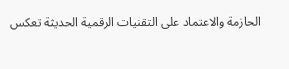الحازمة والاعتماد على التقنيات الرقمية الحديثة تعكس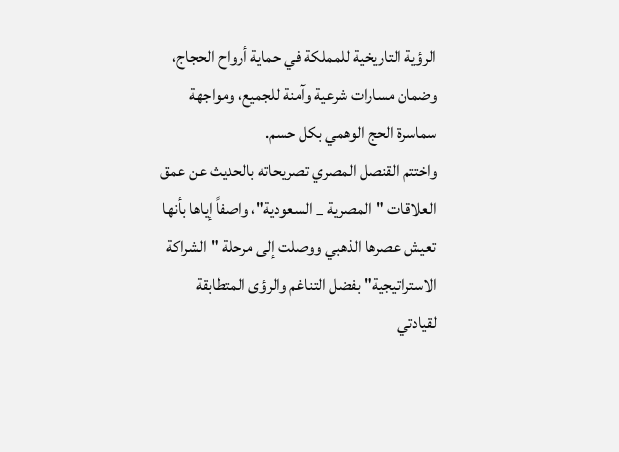الرؤية التاريخية للمملكة في حماية أرواح الحجاج، وضمان مسارات شرعية وآمنة للجميع، ومواجهة سماسرة الحج الوهمي بكل حسم.
واختتم القنصل المصري تصريحاته بالحديث عن عمق العلاقات "المصرية _ السعودية"، واصفاً إياها بأنها تعيش عصرها الذهبي ووصلت إلى مرحلة "الشراكة الاستراتيجية" بفضل التناغم والرؤى المتطابقة لقيادتي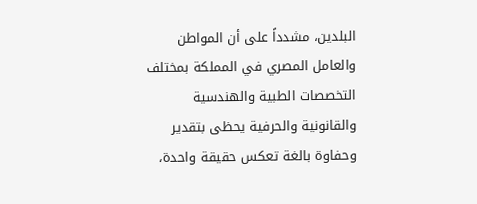البلدين، مشدداً على أن المواطن والعامل المصري في المملكة بمختلف التخصصات الطبية والهندسية والقانونية والحرفية يحظى بتقدير وحفاوة بالغة تعكس حقيقة واحدة،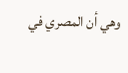وهي أن المصري في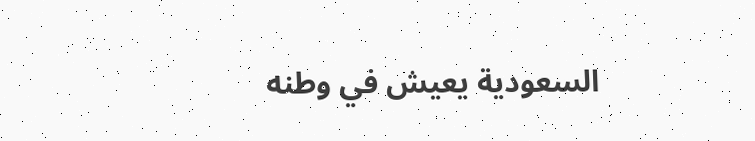السعودية يعيش في وطنه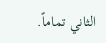الثاني تماماً.